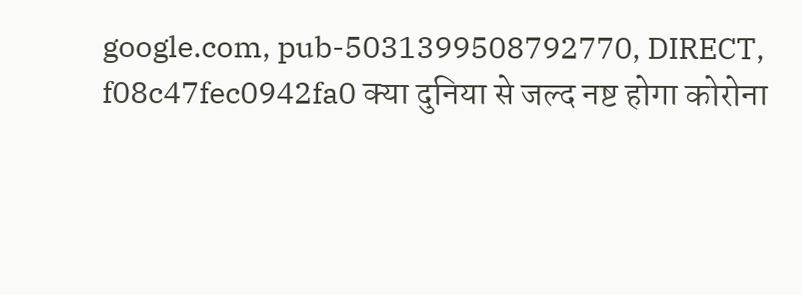google.com, pub-5031399508792770, DIRECT, f08c47fec0942fa0 क्या दुनिया से जल्द नष्ट होगा कोरोना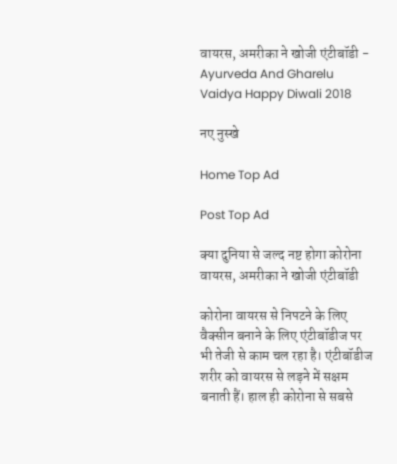वायरस, अमरीका ने खोजी एंटीबॉडी - Ayurveda And Gharelu Vaidya Happy Diwali 2018

नए नुस्खे

Home Top Ad

Post Top Ad

क्या दुनिया से जल्द नष्ट होगा कोरोना वायरस, अमरीका ने खोजी एंटीबॉडी

कोरोना वायरस से निपटने के लिए वैक्सीन बनाने के लिए एंटीबॉडीज पर भी तेजी से काम चल रहा है। एंटीबॉडीज शरीर को वायरस से लड़ने में सक्षम बनाती हैं। हाल ही कोरोना से सबसे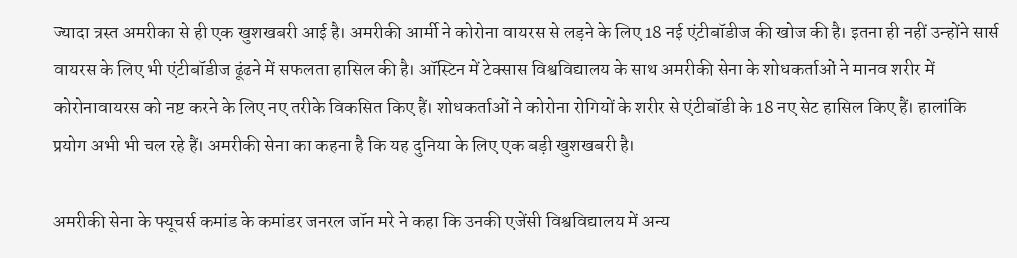ज्यादा त्रस्त अमरीका से ही एक खुशखबरी आई है। अमरीकी आर्मी ने कोरोना वायरस से लड़ने के लिए 18 नई एंटीबॉडीज की खोज की है। इतना ही नहीं उन्होंने सार्स वायरस के लिए भी एंटीबॉडीज ढूंढने में सफलता हासिल की है। ऑस्टिन में टेक्सास विश्वविद्यालय के साथ अमरीकी सेना के शोधकर्ताओं ने मानव शरीर में कोरोनावायरस को नष्ट करने के लिए नए तरीके विकसित किए हैं। शोधकर्ताओं ने कोरोना रोगियों के शरीर से एंटीबॉडी के 18 नए सेट हासिल किए हैं। हालांकि प्रयोग अभी भी चल रहे हैं। अमरीकी सेना का कहना है कि यह दुनिया के लिए एक बड़ी खुशखबरी है।

अमरीकी सेना के फ्यूचर्स कमांड के कमांडर जनरल जॉन मरे ने कहा कि उनकी एजेंसी विश्वविद्यालय में अन्य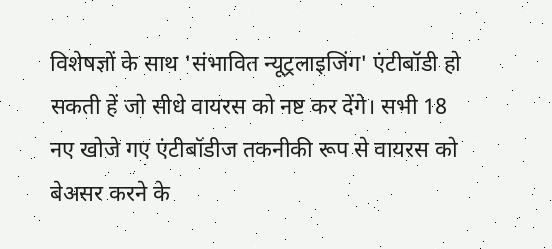विशेषज्ञों के साथ 'संभावित न्यूट्रलाइजिंग' एंटीबॉडी हो सकती हें जो सीधे वायरस को नष्ट कर देंगे। सभी 18 नए खोजे गए एंटीबॉडीज तकनीकी रूप से वायरस को बेअसर करने के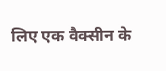लिए एक वैक्सीन के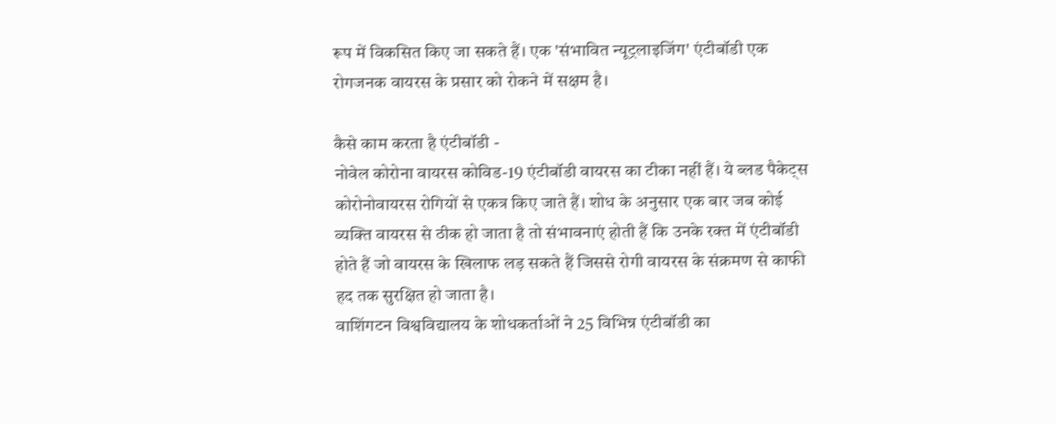रूप में विकसित किए जा सकते हैं। एक 'संभावित न्यूट्रलाइजिंग' एंटीबॉडी एक रोगजनक वायरस के प्रसार को रोकने में सक्षम है।

कैसे काम करता है एंटीबॉडी -
नोवेल कोरोना वायरस कोविड-19 एंटीबॉडी वायरस का टीका नहीं हैं। ये ब्लड पैकेट्स कोरोनोवायरस रोगियों से एकत्र किए जाते हैं। शोध के अनुसार एक बार जब कोई व्यक्ति वायरस से ठीक हो जाता है तो संभावनाएं होती हैं कि उनके रक्त में एंटीबॉडी होते हैं जो वायरस के खिलाफ लड़ सकते हैं जिससे रोगी वायरस के संक्रमण से काफी हद तक सुरक्षित हो जाता है।
वाशिंगटन विश्वविद्यालय के शोधकर्ताओं ने 25 विभिन्न एंटीबॉडी का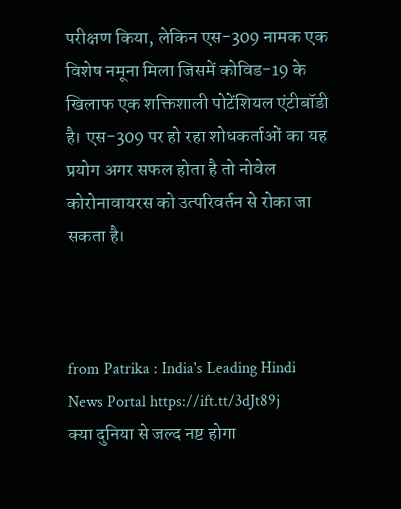परीक्षण किया, लेकिन एस-309 नामक एक विशेष नमूना मिला जिसमें कोविड-19 के खिलाफ एक शक्तिशाली पोटेंशियल एंटीबॉडी है। एस-309 पर हो रहा शोधकर्ताओं का यह प्रयोग अगर सफल होता है तो नोवेल कोरोनावायरस को उत्परिवर्तन से रोका जा सकता है।



from Patrika : India's Leading Hindi News Portal https://ift.tt/3dJt89j
क्या दुनिया से जल्द नष्ट होगा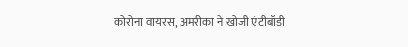कोरोना वायरस, अमरीका ने खोजी एंटीबॉडी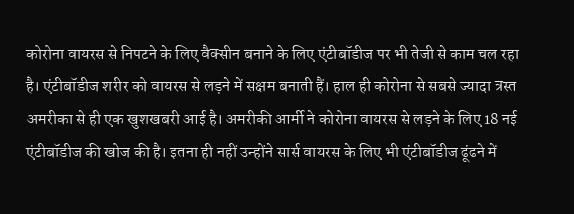कोरोना वायरस से निपटने के लिए वैक्सीन बनाने के लिए एंटीबॉडीज पर भी तेजी से काम चल रहा है। एंटीबॉडीज शरीर को वायरस से लड़ने में सक्षम बनाती हैं। हाल ही कोरोना से सबसे ज्यादा त्रस्त अमरीका से ही एक खुशखबरी आई है। अमरीकी आर्मी ने कोरोना वायरस से लड़ने के लिए 18 नई एंटीबॉडीज की खोज की है। इतना ही नहीं उन्होंने सार्स वायरस के लिए भी एंटीबॉडीज ढूंढने में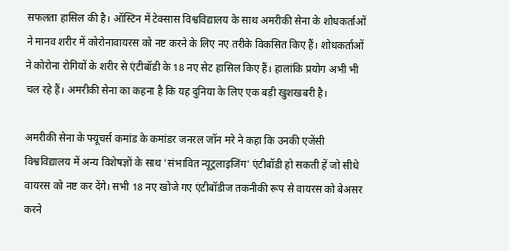सफलता हासिल की है। ऑस्टिन में टेक्सास विश्वविद्यालय के साथ अमरीकी सेना के शोधकर्ताओं ने मानव शरीर में कोरोनावायरस को नष्ट करने के लिए नए तरीके विकसित किए हैं। शोधकर्ताओं ने कोरोना रोगियों के शरीर से एंटीबॉडी के 18 नए सेट हासिल किए हैं। हालांकि प्रयोग अभी भी चल रहे हैं। अमरीकी सेना का कहना है कि यह दुनिया के लिए एक बड़ी खुशखबरी है।

अमरीकी सेना के फ्यूचर्स कमांड के कमांडर जनरल जॉन मरे ने कहा कि उनकी एजेंसी विश्वविद्यालय में अन्य विशेषज्ञों के साथ 'संभावित न्यूट्रलाइजिंग' एंटीबॉडी हो सकती हें जो सीधे वायरस को नष्ट कर देंगे। सभी 18 नए खोजे गए एंटीबॉडीज तकनीकी रूप से वायरस को बेअसर करने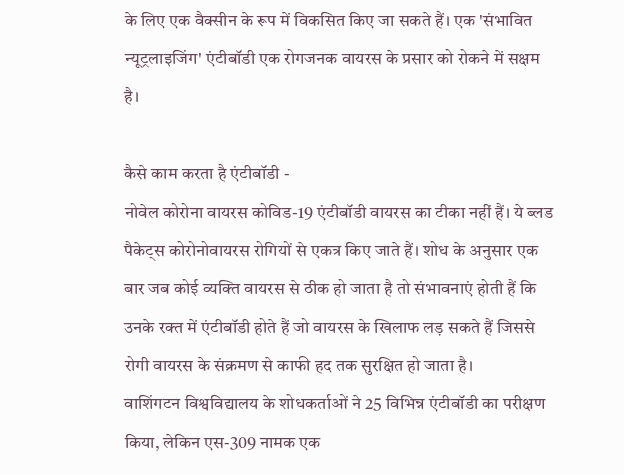के लिए एक वैक्सीन के रूप में विकसित किए जा सकते हैं। एक 'संभावित न्यूट्रलाइजिंग' एंटीबॉडी एक रोगजनक वायरस के प्रसार को रोकने में सक्षम है।

कैसे काम करता है एंटीबॉडी -
नोवेल कोरोना वायरस कोविड-19 एंटीबॉडी वायरस का टीका नहीं हैं। ये ब्लड पैकेट्स कोरोनोवायरस रोगियों से एकत्र किए जाते हैं। शोध के अनुसार एक बार जब कोई व्यक्ति वायरस से ठीक हो जाता है तो संभावनाएं होती हैं कि उनके रक्त में एंटीबॉडी होते हैं जो वायरस के खिलाफ लड़ सकते हैं जिससे रोगी वायरस के संक्रमण से काफी हद तक सुरक्षित हो जाता है।
वाशिंगटन विश्वविद्यालय के शोधकर्ताओं ने 25 विभिन्न एंटीबॉडी का परीक्षण किया, लेकिन एस-309 नामक एक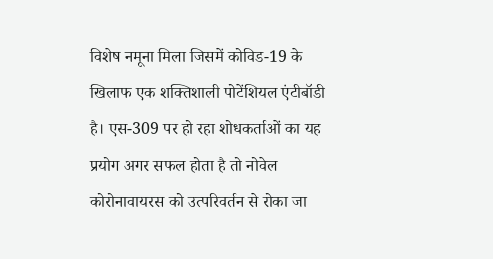विशेष नमूना मिला जिसमें कोविड-19 के खिलाफ एक शक्तिशाली पोटेंशियल एंटीबॉडी है। एस-309 पर हो रहा शोधकर्ताओं का यह प्रयोग अगर सफल होता है तो नोवेल कोरोनावायरस को उत्परिवर्तन से रोका जा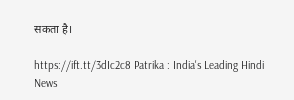सकता है।

https://ift.tt/3dIc2c8 Patrika : India's Leading Hindi News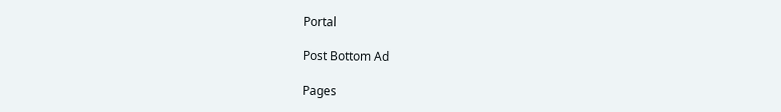Portal

Post Bottom Ad

Pages